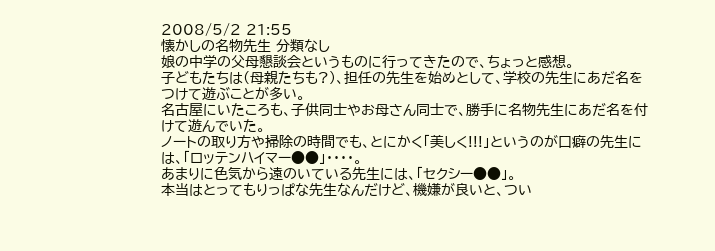2008/5/2 21:55
懐かしの名物先生 分類なし
娘の中学の父母懇談会というものに行ってきたので、ちょっと感想。
子どもたちは(母親たちも?)、担任の先生を始めとして、学校の先生にあだ名をつけて遊ぶことが多い。
名古屋にいたころも、子供同士やお母さん同士で、勝手に名物先生にあだ名を付けて遊んでいた。
ノートの取り方や掃除の時間でも、とにかく「美しく!!!」というのが口癖の先生には、「ロッテンハイマー●●」・・・・。
あまりに色気から遠のいている先生には、「セクシー●●」。
本当はとってもりっぱな先生なんだけど、機嫌が良いと、つい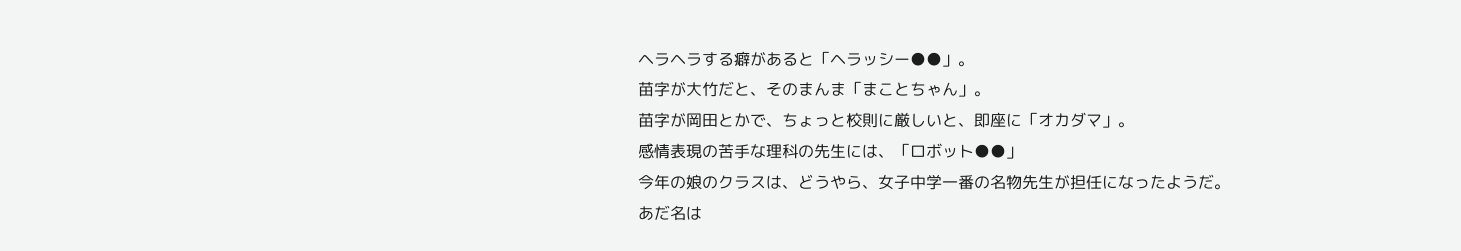ヘラヘラする癖があると「ヘラッシー●●」。
苗字が大竹だと、そのまんま「まことちゃん」。
苗字が岡田とかで、ちょっと校則に厳しいと、即座に「オカダマ」。
感情表現の苦手な理科の先生には、「ロボット●●」
今年の娘のクラスは、どうやら、女子中学一番の名物先生が担任になったようだ。
あだ名は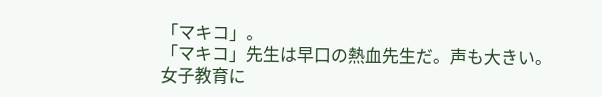「マキコ」。
「マキコ」先生は早口の熱血先生だ。声も大きい。
女子教育に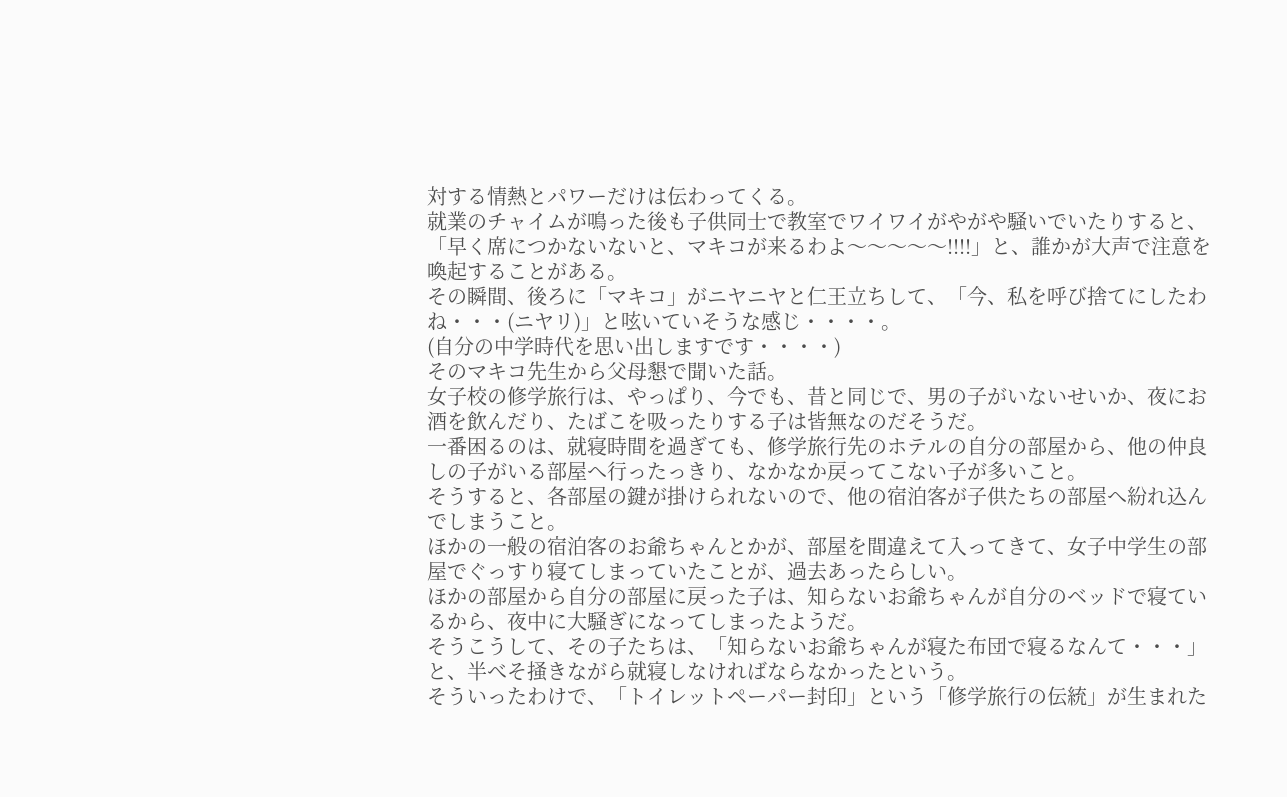対する情熱とパワーだけは伝わってくる。
就業のチャイムが鳴った後も子供同士で教室でワイワイがやがや騒いでいたりすると、
「早く席につかないないと、マキコが来るわよ〜〜〜〜〜!!!!」と、誰かが大声で注意を喚起することがある。
その瞬間、後ろに「マキコ」がニヤニヤと仁王立ちして、「今、私を呼び捨てにしたわね・・・(ニヤリ)」と呟いていそうな感じ・・・・。
(自分の中学時代を思い出しますです・・・・)
そのマキコ先生から父母懇で聞いた話。
女子校の修学旅行は、やっぱり、今でも、昔と同じで、男の子がいないせいか、夜にお酒を飲んだり、たばこを吸ったりする子は皆無なのだそうだ。
一番困るのは、就寝時間を過ぎても、修学旅行先のホテルの自分の部屋から、他の仲良しの子がいる部屋へ行ったっきり、なかなか戻ってこない子が多いこと。
そうすると、各部屋の鍵が掛けられないので、他の宿泊客が子供たちの部屋へ紛れ込んでしまうこと。
ほかの一般の宿泊客のお爺ちゃんとかが、部屋を間違えて入ってきて、女子中学生の部屋でぐっすり寝てしまっていたことが、過去あったらしい。
ほかの部屋から自分の部屋に戻った子は、知らないお爺ちゃんが自分のベッドで寝ているから、夜中に大騒ぎになってしまったようだ。
そうこうして、その子たちは、「知らないお爺ちゃんが寝た布団で寝るなんて・・・」と、半べそ掻きながら就寝しなければならなかったという。
そういったわけで、「トイレットペーパー封印」という「修学旅行の伝統」が生まれた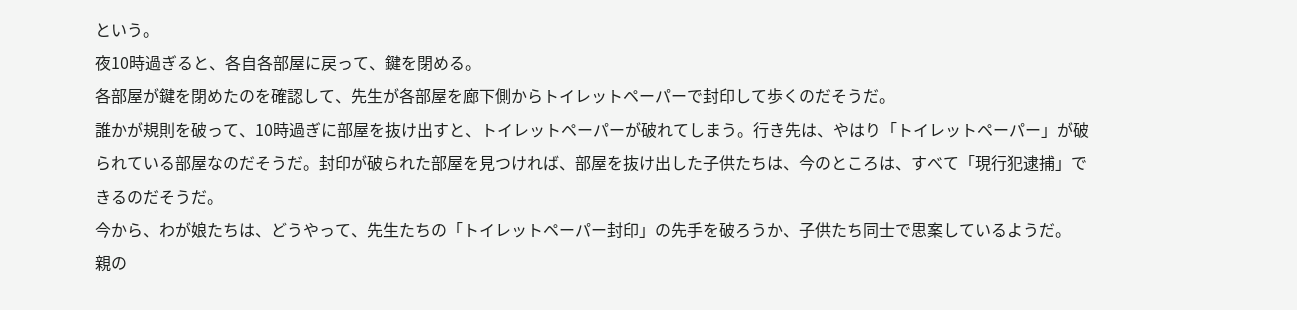という。
夜10時過ぎると、各自各部屋に戻って、鍵を閉める。
各部屋が鍵を閉めたのを確認して、先生が各部屋を廊下側からトイレットペーパーで封印して歩くのだそうだ。
誰かが規則を破って、10時過ぎに部屋を抜け出すと、トイレットペーパーが破れてしまう。行き先は、やはり「トイレットペーパー」が破られている部屋なのだそうだ。封印が破られた部屋を見つければ、部屋を抜け出した子供たちは、今のところは、すべて「現行犯逮捕」できるのだそうだ。
今から、わが娘たちは、どうやって、先生たちの「トイレットペーパー封印」の先手を破ろうか、子供たち同士で思案しているようだ。
親の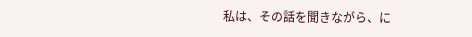私は、その話を聞きながら、に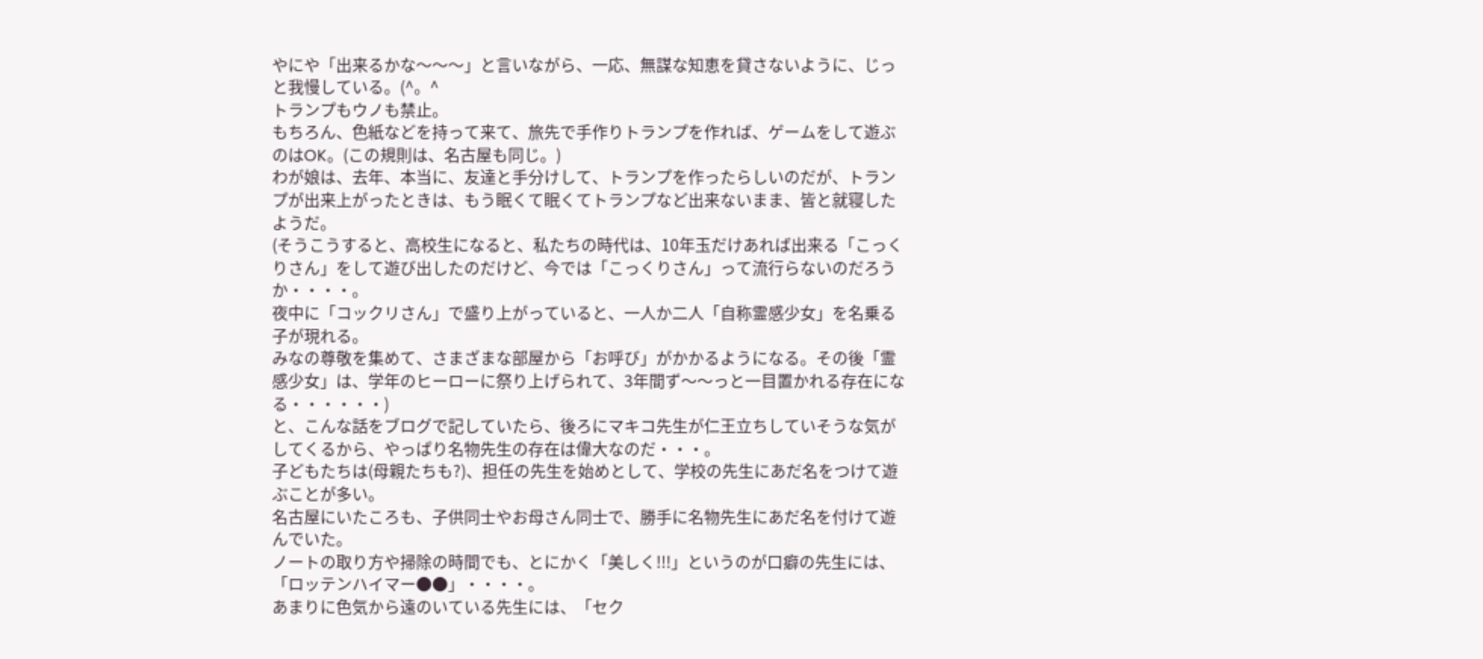やにや「出来るかな〜〜〜」と言いながら、一応、無謀な知恵を貸さないように、じっと我慢している。(^。^
トランプもウノも禁止。
もちろん、色紙などを持って来て、旅先で手作りトランプを作れば、ゲームをして遊ぶのはOK。(この規則は、名古屋も同じ。)
わが娘は、去年、本当に、友達と手分けして、トランプを作ったらしいのだが、トランプが出来上がったときは、もう眠くて眠くてトランプなど出来ないまま、皆と就寝したようだ。
(そうこうすると、高校生になると、私たちの時代は、10年玉だけあれば出来る「こっくりさん」をして遊び出したのだけど、今では「こっくりさん」って流行らないのだろうか・・・・。
夜中に「コックリさん」で盛り上がっていると、一人か二人「自称霊感少女」を名乗る子が現れる。
みなの尊敬を集めて、さまざまな部屋から「お呼び」がかかるようになる。その後「霊感少女」は、学年のヒーローに祭り上げられて、3年間ず〜〜っと一目置かれる存在になる・・・・・・)
と、こんな話をブログで記していたら、後ろにマキコ先生が仁王立ちしていそうな気が
してくるから、やっぱり名物先生の存在は偉大なのだ・・・。
子どもたちは(母親たちも?)、担任の先生を始めとして、学校の先生にあだ名をつけて遊ぶことが多い。
名古屋にいたころも、子供同士やお母さん同士で、勝手に名物先生にあだ名を付けて遊んでいた。
ノートの取り方や掃除の時間でも、とにかく「美しく!!!」というのが口癖の先生には、「ロッテンハイマー●●」・・・・。
あまりに色気から遠のいている先生には、「セク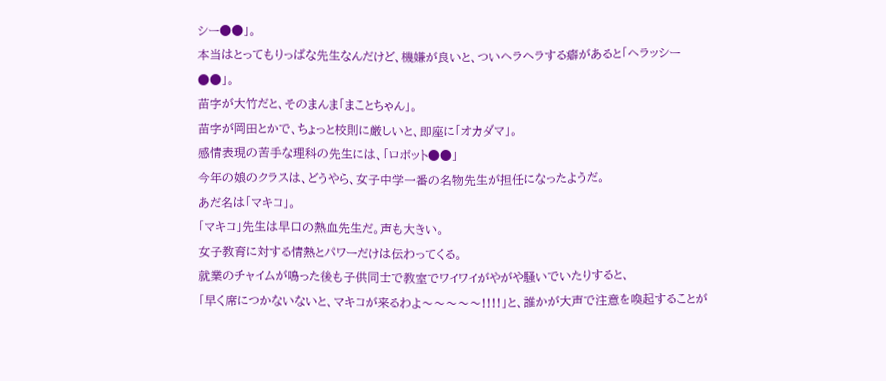シー●●」。
本当はとってもりっぱな先生なんだけど、機嫌が良いと、ついヘラヘラする癖があると「ヘラッシー●●」。
苗字が大竹だと、そのまんま「まことちゃん」。
苗字が岡田とかで、ちょっと校則に厳しいと、即座に「オカダマ」。
感情表現の苦手な理科の先生には、「ロボット●●」
今年の娘のクラスは、どうやら、女子中学一番の名物先生が担任になったようだ。
あだ名は「マキコ」。
「マキコ」先生は早口の熱血先生だ。声も大きい。
女子教育に対する情熱とパワーだけは伝わってくる。
就業のチャイムが鳴った後も子供同士で教室でワイワイがやがや騒いでいたりすると、
「早く席につかないないと、マキコが来るわよ〜〜〜〜〜!!!!」と、誰かが大声で注意を喚起することが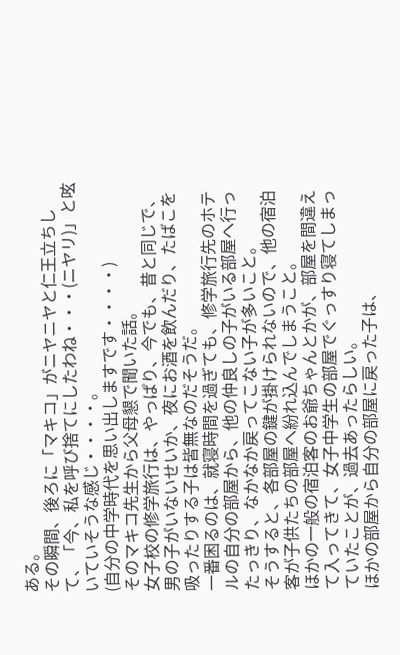ある。
その瞬間、後ろに「マキコ」がニヤニヤと仁王立ちして、「今、私を呼び捨てにしたわね・・・(ニヤリ)」と呟いていそうな感じ・・・・。
(自分の中学時代を思い出しますです・・・・)
そのマキコ先生から父母懇で聞いた話。
女子校の修学旅行は、やっぱり、今でも、昔と同じで、男の子がいないせいか、夜にお酒を飲んだり、たばこを吸ったりする子は皆無なのだそうだ。
一番困るのは、就寝時間を過ぎても、修学旅行先のホテルの自分の部屋から、他の仲良しの子がいる部屋へ行ったっきり、なかなか戻ってこない子が多いこと。
そうすると、各部屋の鍵が掛けられないので、他の宿泊客が子供たちの部屋へ紛れ込んでしまうこと。
ほかの一般の宿泊客のお爺ちゃんとかが、部屋を間違えて入ってきて、女子中学生の部屋でぐっすり寝てしまっていたことが、過去あったらしい。
ほかの部屋から自分の部屋に戻った子は、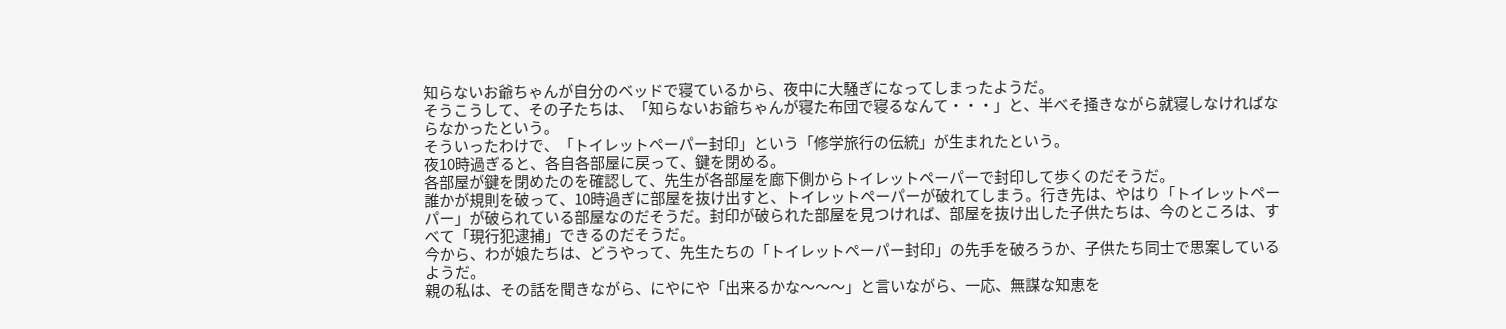知らないお爺ちゃんが自分のベッドで寝ているから、夜中に大騒ぎになってしまったようだ。
そうこうして、その子たちは、「知らないお爺ちゃんが寝た布団で寝るなんて・・・」と、半べそ掻きながら就寝しなければならなかったという。
そういったわけで、「トイレットペーパー封印」という「修学旅行の伝統」が生まれたという。
夜10時過ぎると、各自各部屋に戻って、鍵を閉める。
各部屋が鍵を閉めたのを確認して、先生が各部屋を廊下側からトイレットペーパーで封印して歩くのだそうだ。
誰かが規則を破って、10時過ぎに部屋を抜け出すと、トイレットペーパーが破れてしまう。行き先は、やはり「トイレットペーパー」が破られている部屋なのだそうだ。封印が破られた部屋を見つければ、部屋を抜け出した子供たちは、今のところは、すべて「現行犯逮捕」できるのだそうだ。
今から、わが娘たちは、どうやって、先生たちの「トイレットペーパー封印」の先手を破ろうか、子供たち同士で思案しているようだ。
親の私は、その話を聞きながら、にやにや「出来るかな〜〜〜」と言いながら、一応、無謀な知恵を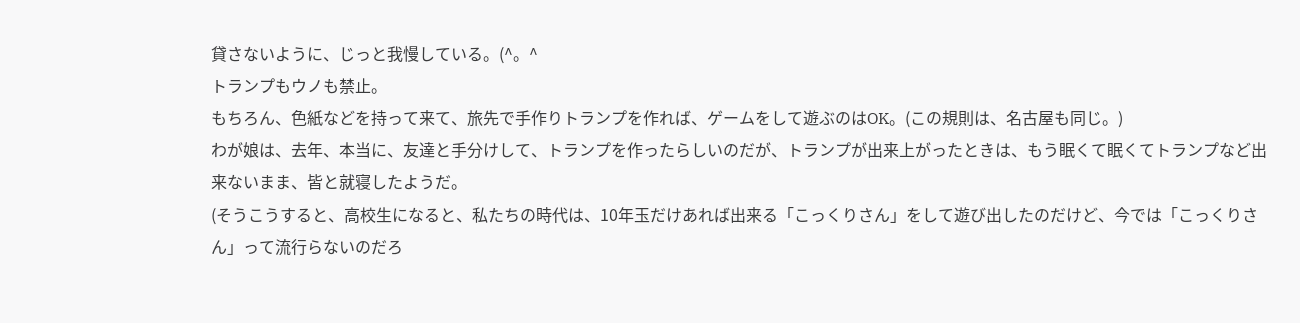貸さないように、じっと我慢している。(^。^
トランプもウノも禁止。
もちろん、色紙などを持って来て、旅先で手作りトランプを作れば、ゲームをして遊ぶのはOK。(この規則は、名古屋も同じ。)
わが娘は、去年、本当に、友達と手分けして、トランプを作ったらしいのだが、トランプが出来上がったときは、もう眠くて眠くてトランプなど出来ないまま、皆と就寝したようだ。
(そうこうすると、高校生になると、私たちの時代は、10年玉だけあれば出来る「こっくりさん」をして遊び出したのだけど、今では「こっくりさん」って流行らないのだろ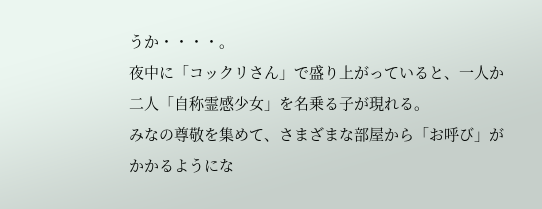うか・・・・。
夜中に「コックリさん」で盛り上がっていると、一人か二人「自称霊感少女」を名乗る子が現れる。
みなの尊敬を集めて、さまざまな部屋から「お呼び」がかかるようにな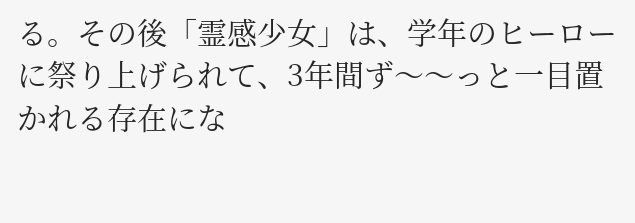る。その後「霊感少女」は、学年のヒーローに祭り上げられて、3年間ず〜〜っと一目置かれる存在にな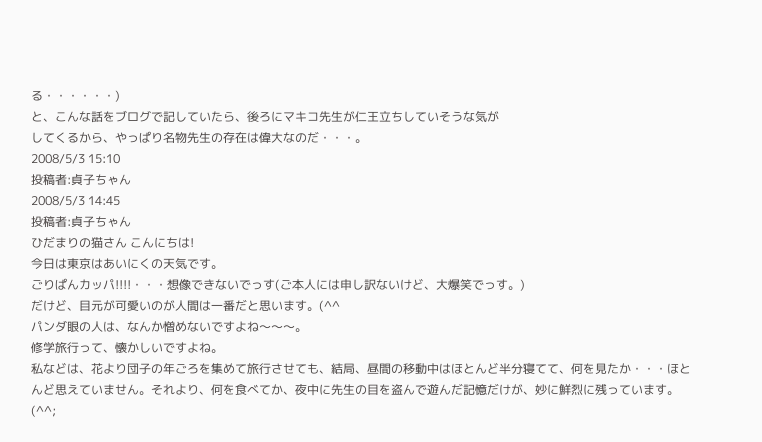る・・・・・・)
と、こんな話をブログで記していたら、後ろにマキコ先生が仁王立ちしていそうな気が
してくるから、やっぱり名物先生の存在は偉大なのだ・・・。
2008/5/3 15:10
投稿者:貞子ちゃん
2008/5/3 14:45
投稿者:貞子ちゃん
ひだまりの猫さん こんにちは!
今日は東京はあいにくの天気です。
ごりぱんカッパ!!!!・・・想像できないでっす(ご本人には申し訳ないけど、大爆笑でっす。)
だけど、目元が可愛いのが人間は一番だと思います。(^^
パンダ眼の人は、なんか憎めないですよね〜〜〜。
修学旅行って、懐かしいですよね。
私などは、花より団子の年ごろを集めて旅行させても、結局、昼間の移動中はほとんど半分寝てて、何を見たか・・・ほとんど思えていません。それより、何を食べてか、夜中に先生の目を盗んで遊んだ記憶だけが、妙に鮮烈に残っています。(^^;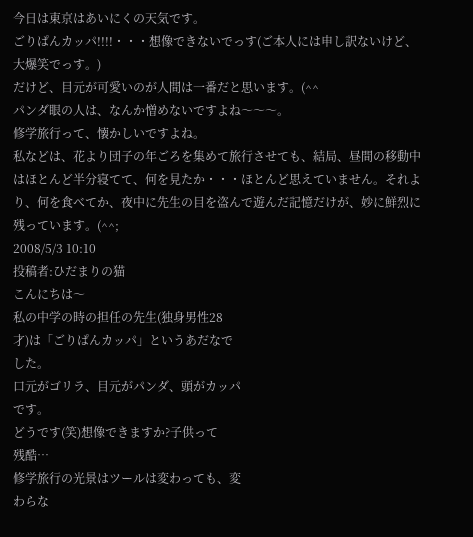今日は東京はあいにくの天気です。
ごりぱんカッパ!!!!・・・想像できないでっす(ご本人には申し訳ないけど、大爆笑でっす。)
だけど、目元が可愛いのが人間は一番だと思います。(^^
パンダ眼の人は、なんか憎めないですよね〜〜〜。
修学旅行って、懐かしいですよね。
私などは、花より団子の年ごろを集めて旅行させても、結局、昼間の移動中はほとんど半分寝てて、何を見たか・・・ほとんど思えていません。それより、何を食べてか、夜中に先生の目を盗んで遊んだ記憶だけが、妙に鮮烈に残っています。(^^;
2008/5/3 10:10
投稿者:ひだまりの猫
こんにちは〜
私の中学の時の担任の先生(独身男性28
才)は「ごりぱんカッパ」というあだなで
した。
口元がゴリラ、目元がパンダ、頭がカッパ
です。
どうです(笑)想像できますか?子供って
残酷…
修学旅行の光景はツールは変わっても、変
わらな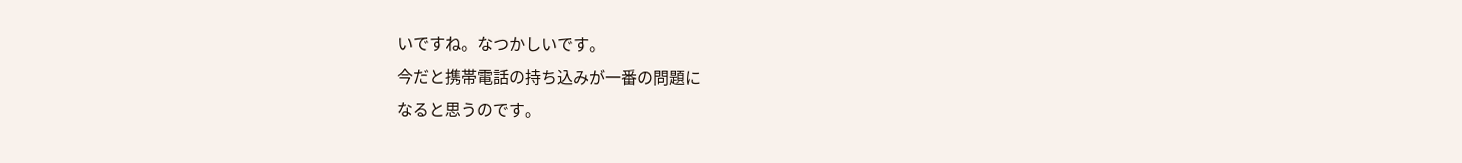いですね。なつかしいです。
今だと携帯電話の持ち込みが一番の問題に
なると思うのです。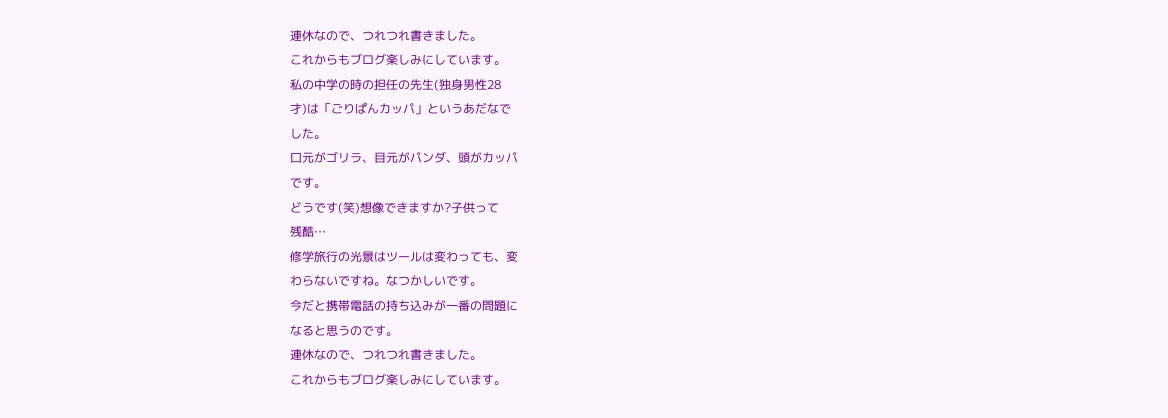連休なので、つれつれ書きました。
これからもブログ楽しみにしています。
私の中学の時の担任の先生(独身男性28
才)は「ごりぱんカッパ」というあだなで
した。
口元がゴリラ、目元がパンダ、頭がカッパ
です。
どうです(笑)想像できますか?子供って
残酷…
修学旅行の光景はツールは変わっても、変
わらないですね。なつかしいです。
今だと携帯電話の持ち込みが一番の問題に
なると思うのです。
連休なので、つれつれ書きました。
これからもブログ楽しみにしています。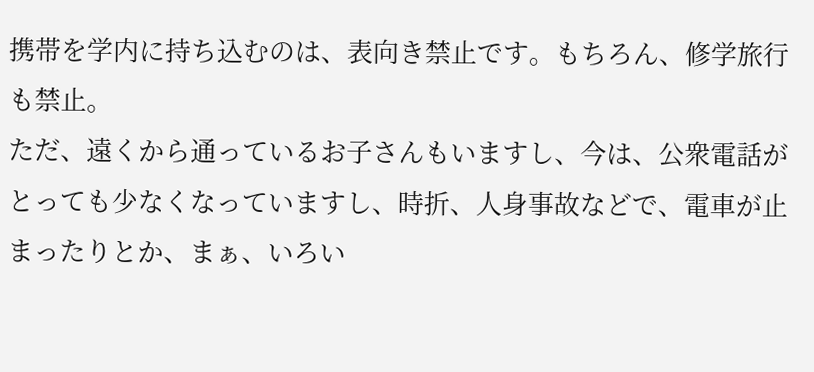携帯を学内に持ち込むのは、表向き禁止です。もちろん、修学旅行も禁止。
ただ、遠くから通っているお子さんもいますし、今は、公衆電話がとっても少なくなっていますし、時折、人身事故などで、電車が止まったりとか、まぁ、いろい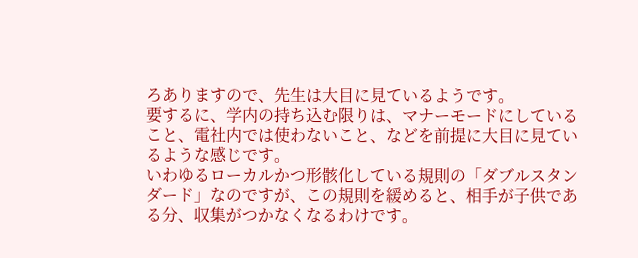ろありますので、先生は大目に見ているようです。
要するに、学内の持ち込む限りは、マナーモードにしていること、電社内では使わないこと、などを前提に大目に見ているような感じです。
いわゆるローカルかつ形骸化している規則の「ダブルスタンダード」なのですが、この規則を緩めると、相手が子供である分、収集がつかなくなるわけです。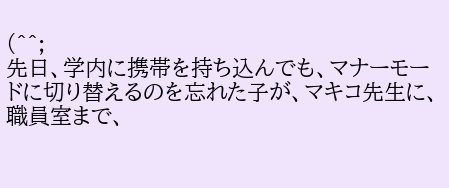(^^;
先日、学内に携帯を持ち込んでも、マナーモードに切り替えるのを忘れた子が、マキコ先生に、職員室まで、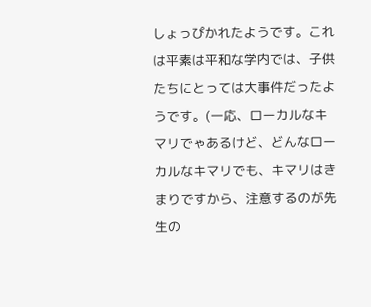しょっぴかれたようです。これは平素は平和な学内では、子供たちにとっては大事件だったようです。(一応、ローカルなキマリでゃあるけど、どんなローカルなキマリでも、キマリはきまりですから、注意するのが先生の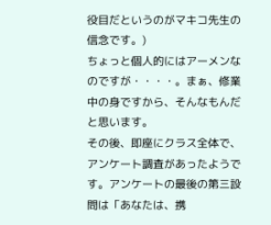役目だというのがマキコ先生の信念です。)
ちょっと個人的にはアーメンなのですが・・・・。まぁ、修業中の身ですから、そんなもんだと思います。
その後、即座にクラス全体で、アンケート調査があったようです。アンケートの最後の第三設問は「あなたは、携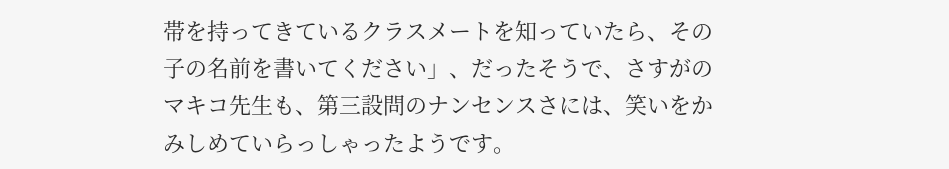帯を持ってきているクラスメートを知っていたら、その子の名前を書いてください」、だったそうで、さすがのマキコ先生も、第三設問のナンセンスさには、笑いをかみしめていらっしゃったようです。